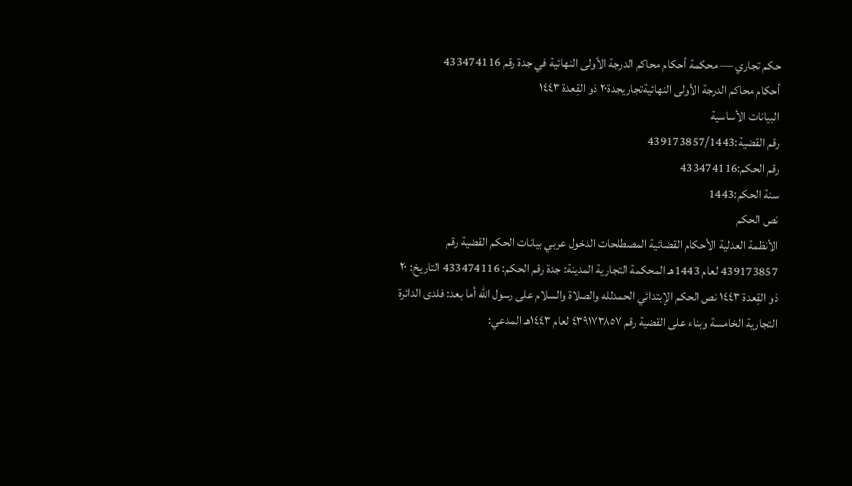حكم تجاري — محكمة أحكام محاكم الدرجة الأولى النهائية في جدة رقم 433474116
أحكام محاكم الدرجة الأولى النهائيةتجاريجدة٢٠ ذو القِعدة ١٤٤٣
البيانات الأساسية
رقم القضية:439173857/1443
رقم الحكم:433474116
سنة الحكم:1443
نص الحكم
الأنظمة العدلية الأحكام القضائية المصطلحات الدخول عربي بيانات الحكم القضية رقم 439173857 لعام 1443هـ المحكمة التجارية المدينة: جدة رقم الحكم: 433474116 التاريخ: ٢٠ ذو القِعدة ١٤٤٣ نص الحكم الإبتدائي الحمدلله والصلاة والسلام على رسول الله أما بعد: فلدى الدائرة التجارية الخامسة وبناء على القضية رقم ٤٣٩١٧٣٨٥٧ لعام ١٤٤٣هـ المدعي: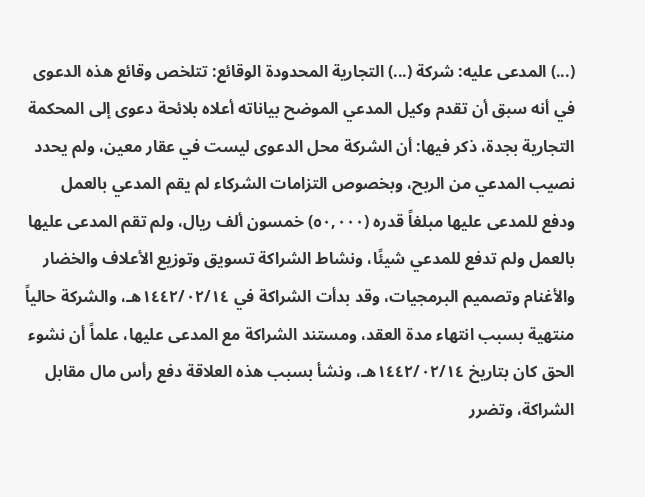(...) المدعى عليه: شركة (...) التجارية المحدودة الوقائع: تتلخص وقائع هذه الدعوى في أنه سبق أن تقدم وكيل المدعي الموضح بياناته أعلاه بلائحة دعوى إلى المحكمة التجارية بجدة، ذكر فيها: أن الشركة محل الدعوى ليست في عقار معين، ولم يحدد نصيب المدعي من الربح، وبخصوص التزامات الشركاء لم يقم المدعي بالعمل ودفع للمدعى عليها مبلغاً قدره (٥٠,٠٠٠) خمسون ألف ريال، ولم تقم المدعى عليها بالعمل ولم تدفع للمدعي شيئًا، ونشاط الشراكة تسويق وتوزيع الأعلاف والخضار والأغنام وتصميم البرمجيات، وقد بدأت الشراكة في ١٤٤٢/٠٢/١٤هـ، والشركة حالياً منتهية بسبب انتهاء مدة العقد، ومستند الشراكة مع المدعى عليها، علماً أن نشوء الحق كان بتاريخ ١٤٤٢/٠٢/١٤هـ، ونشأ بسبب هذه العلاقة دفع رأس مال مقابل الشراكة، وتضرر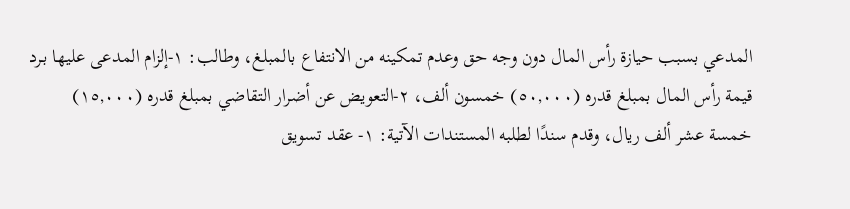المدعي بسبب حيازة رأس المال دون وجه حق وعدم تمكينه من الانتفاع بالمبلغ، وطالب: ١-إلزام المدعى عليها بـرد قيمة رأس المال بمبلغ قدره (٥٠,٠٠٠) خمسون ألف، ٢-التعويض عن أضرار التقاضي بمبلغ قدره (١٥,٠٠٠) خمسة عشر ألف ريال، وقدم سندًا لطلبه المستندات الآتية: ١- عقد تسويق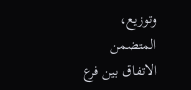وتوزيع، المتضمن الاتفاق بين فرع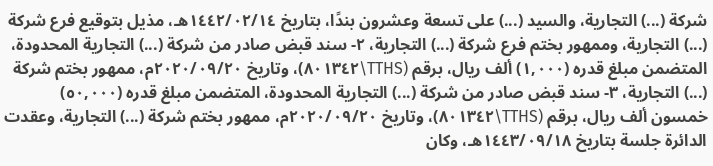شركة (...) التجارية، والسيد (...) على تسعة وعشرون بندًا، بتاريخ ١٤٤٢/٠٢/١٤هـ، مذيل بتوقيع فرع شركة (...) التجارية، وممهور بختم فرع شركة (...) التجارية، ٢- سند قبض صادر من شركة (...) التجارية المحدودة، المتضمن مبلغ قدره (١,٠٠٠) ألف ريال، برقم (TTHS\٨٠١٣٤٢)، وتاريخ ٢٠٢٠/٠٩/٢٠م، ممهور بختم شركة (...) التجارية، ٣- سند قبض صادر من شركة (...) التجارية المحدودة، المتضمن مبلغ قدره (٥٠,٠٠٠) خمسون ألف ريال، برقم (TTHS\٨٠١٣٤٢)، وتاريخ ٢٠٢٠/٠٩/٢٠م، ممهور بختم شركة (...) التجارية، وعقدت الدائرة جلسة بتاريخ ١٤٤٣/٠٩/١٨هـ، وكان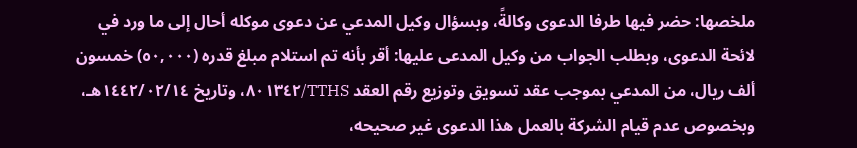ملخصها: حضر فيها طرفا الدعوى وكالةً، وبسؤال وكيل المدعي عن دعوى موكله أحال إلى ما ورد في لائحة الدعوى، وبطلب الجواب من وكيل المدعى عليها: أقر بأنه تم استلام مبلغ قدره (٥٠,٠٠٠) خمسون ألف ريال، من المدعي بموجب عقد تسويق وتوزيع رقم العقد TTHS/٨٠١٣٤٢، وتاريخ ١٤٤٢/٠٢/١٤هـ، وبخصوص عدم قيام الشركة بالعمل هذا الدعوى غير صحيحه،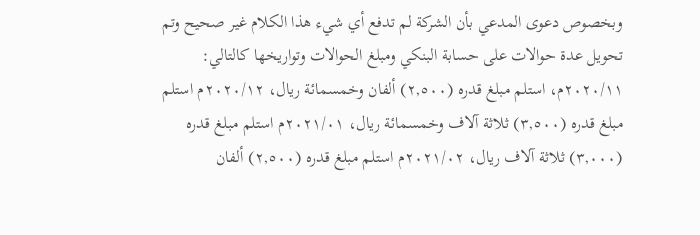وبخصوص دعوى المدعي بأن الشركة لم تدفع أي شيء هذا الكلام غير صحيح وتم تحويل عدة حوالات على حسابة البنكي ومبلغ الحوالات وتواريخها كالتالي: ٢٠٢٠/١١م، استلم مبلغ قدره (٢,٥٠٠) ألفان وخمسمائة ريال، ٢٠٢٠/١٢م استلم مبلغ قدره (٣,٥٠٠) ثلاثة آلاف وخمسمائة ريال، ٢٠٢١/٠١م استلم مبلغ قدره (٣,٠٠٠) ثلاثة آلاف ريال، ٢٠٢١/٠٢م استلم مبلغ قدره (٢,٥٠٠) ألفان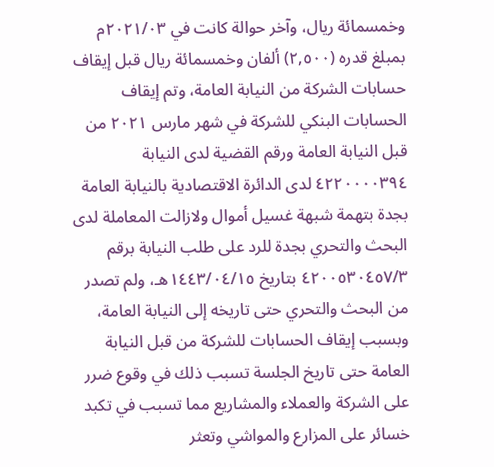وخمسمائة ريال، وآخر حوالة كانت في ٢٠٢١/٠٣م بمبلغ قدره (٢,٥٠٠) ألفان وخمسمائة ريال قبل إيقاف حسابات الشركة من النيابة العامة، وتم إيقاف الحسابات البنكي للشركة في شهر مارس ٢٠٢١ من قبل النيابة العامة ورقم القضية لدى النيابة ٤٢٢٠٠٠٠٣٩٤ لدى الدائرة الاقتصادية بالنيابة العامة بجدة بتهمة شبهة غسيل أموال ولازالت المعاملة لدى البحث والتحري بجدة للرد على طلب النيابة برقم ٤٢٠٠٥٣٠٤٥٧/٣ بتاريخ ١٤٤٣/٠٤/١٥هـ، ولم تصدر من البحث والتحري حتى تاريخه إلى النيابة العامة، وبسبب إيقاف الحسابات للشركة من قبل النيابة العامة حتى تاريخ الجلسة تسبب ذلك في وقوع ضرر على الشركة والعملاء والمشاريع مما تسبب في تكبد خسائر على المزارع والمواشي وتعثر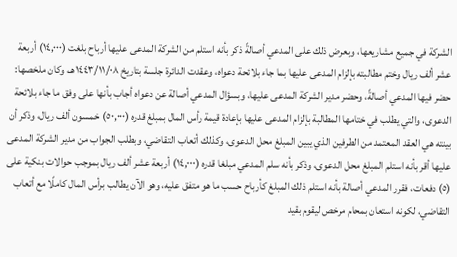الشركة في جميع مشاريعها، وبعرض ذلك على المدعي أصالةً ذكر بأنه استلم من الشركة المدعى عليها أرباح بلغت (١٤,٠٠٠) أربعة عشر ألف ريال وختم مطالبته بإلزام المدعى عليها بما جاء بلائحة دعواه، وعقدت الدائرة جلسة بتاريخ ١٤٤٣/١١/٠٨هـ، وكان ملخصها: حضر فيها المدعي أصالةً، وحضر مدير الشركة المدعى عليها، وبسؤال المدعي أصالة عن دعواه أجاب بأنها على وفق ما جاء بلائحة الدعوى، والتي يطلب في ختامها المطالبة بإلزام المدعى عليها بإعادة قيمة رأس المال بمبلغ قدره (٥٠,٠٠٠) خمسون ألف ريال، وذكر أن بينته هي العقد المعتمد من الطرفين الذي يبين المبلغ محل الدعوى، وكذلك أتعاب التقاضي، وبطلب الجواب من مدير الشركة المدعى عليها أقر بأنه استلم المبلغ محل الدعوى، وذكر بأنه سلم المدعي مبلغا قدره (١٤,٠٠٠) أربعة عشر ألف ريال بموجب حوالات بنكية على (٥) دفعات، فقرر المدعي أصالة بأنه استلم ذلك المبلغ كأرباح حسب ما هو متفق عليه، وهو الآن يطالب برأس المال كاملًا مع أتعاب التقاضي، لكونه استعان بمحام مرخص ليقوم بقيد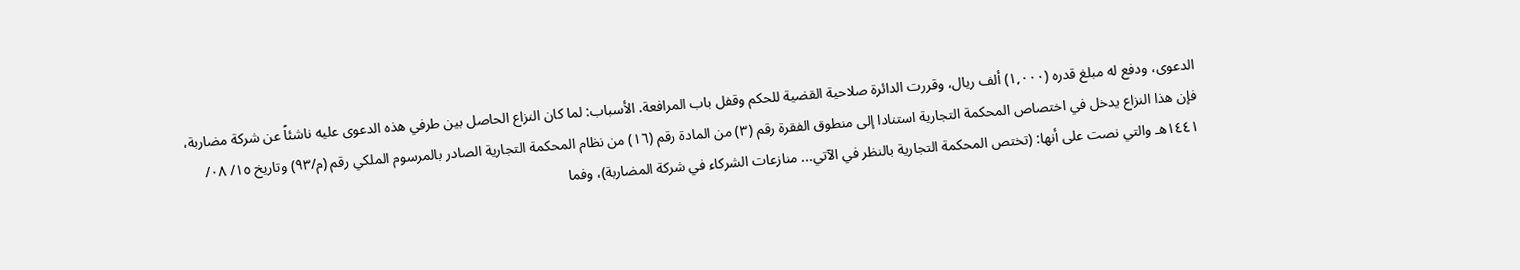الدعوى، ودفع له مبلغ قدره (١,٠٠٠) ألف ريال، وقررت الدائرة صلاحية القضية للحكم وقفل باب المرافعة. الأسباب: لما كان النزاع الحاصل بين طرفي هذه الدعوى عليه ناشئاً عن شركة مضاربة، فإن هذا النزاع يدخل في اختصاص المحكمة التجارية استنادا إلى منطوق الفقرة رقم (٣) من المادة رقم (١٦) من نظام المحكمة التجارية الصادر بالمرسوم الملكي رقم (م/٩٣) وتاريخ ١٥/ ٠٨/ ١٤٤١هـ والتي نصت على أنها: (تختص المحكمة التجارية بالنظر في الآتي... منازعات الشركاء في شركة المضاربة)، وفما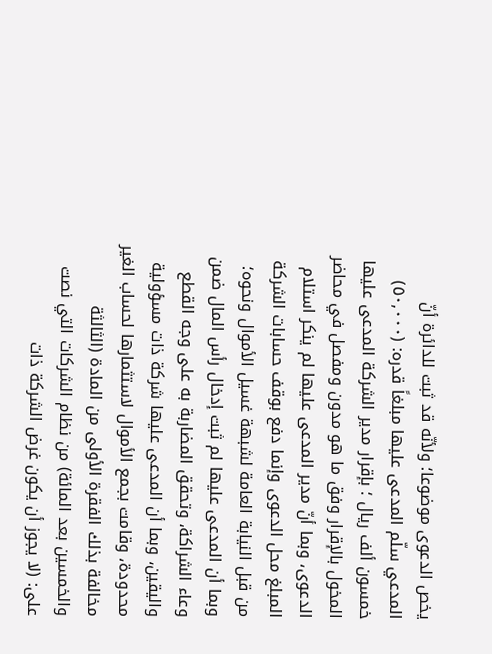يخص الدعوى موضوعا؛ ولأنّه قد ثبت للدائرة أنّ المدعي سلّم المدعى عليها مبلغاً قدره: (٥٠,٠٠٠) خمسون ألف ريال ؛ بإقرار مدير الشركة المدعى عليها المخول بالإقرار وفق ما هو مدون ومفصل في محاضر الدعوى، وبما أنّ مدير المدعى عليها لم ينكر استلام المبلغ محل الدعوى وإنما دفع بوقف حسابات الشركة من قبل النيابة العامة لشبهة غسيل الأموال ونحوه؛ وبما أن المدعى عليها لم ثبت إدخال رأس المال ضمن وعاء الشراكة، وتحقق المضاربة به على وجه القطع واليقين، وبما أن المدعى عليها شركة ذات مسؤولية محدودة، وقامت بجمع الأموال لاستثمارها لحساب الغير مخالفة بذلك الفقرة الأولى من المادة (الثالثة والخمسين بعد المائة) من نظام الشركات التي نصت على: (لا يجوز أن يكون غرض الشركة ذات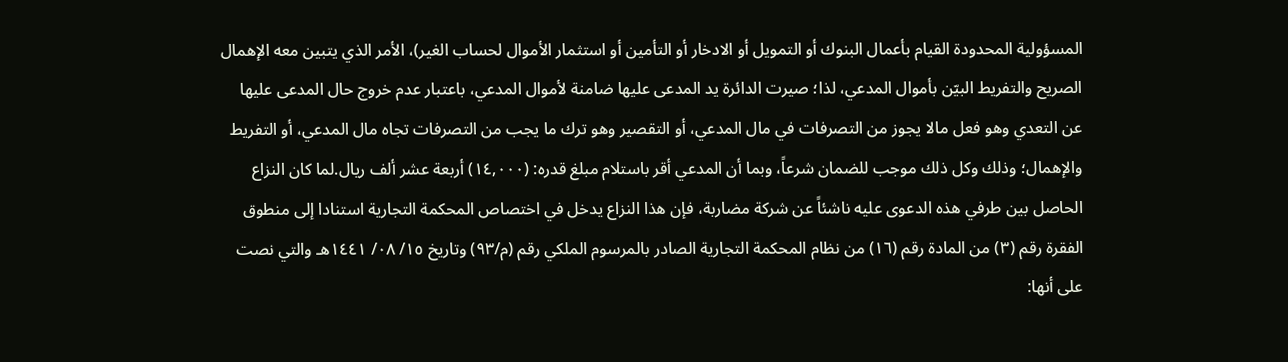المسؤولية المحدودة القيام بأعمال البنوك أو التمويل أو الادخار أو التأمين أو استثمار الأموال لحساب الغير)، الأمر الذي يتبين معه الإهمال الصريح والتفريط البيّن بأموال المدعي، لذا؛ صيرت الدائرة يد المدعى عليها ضامنة لأموال المدعي، باعتبار عدم خروج حال المدعى عليها عن التعدي وهو فعل مالا يجوز من التصرفات في مال المدعي، أو التقصير وهو ترك ما يجب من التصرفات تجاه مال المدعي، أو التفريط والإهمال؛ وذلك وكل ذلك موجب للضمان شرعاً، وبما أن المدعي أقر باستلام مبلغ قدره: (١٤,٠٠٠) أربعة عشر ألف ريال.لما كان النزاع الحاصل بين طرفي هذه الدعوى عليه ناشئاً عن شركة مضاربة، فإن هذا النزاع يدخل في اختصاص المحكمة التجارية استنادا إلى منطوق الفقرة رقم (٣) من المادة رقم (١٦) من نظام المحكمة التجارية الصادر بالمرسوم الملكي رقم (م/٩٣) وتاريخ ١٥/ ٠٨/ ١٤٤١هـ والتي نصت على أنها: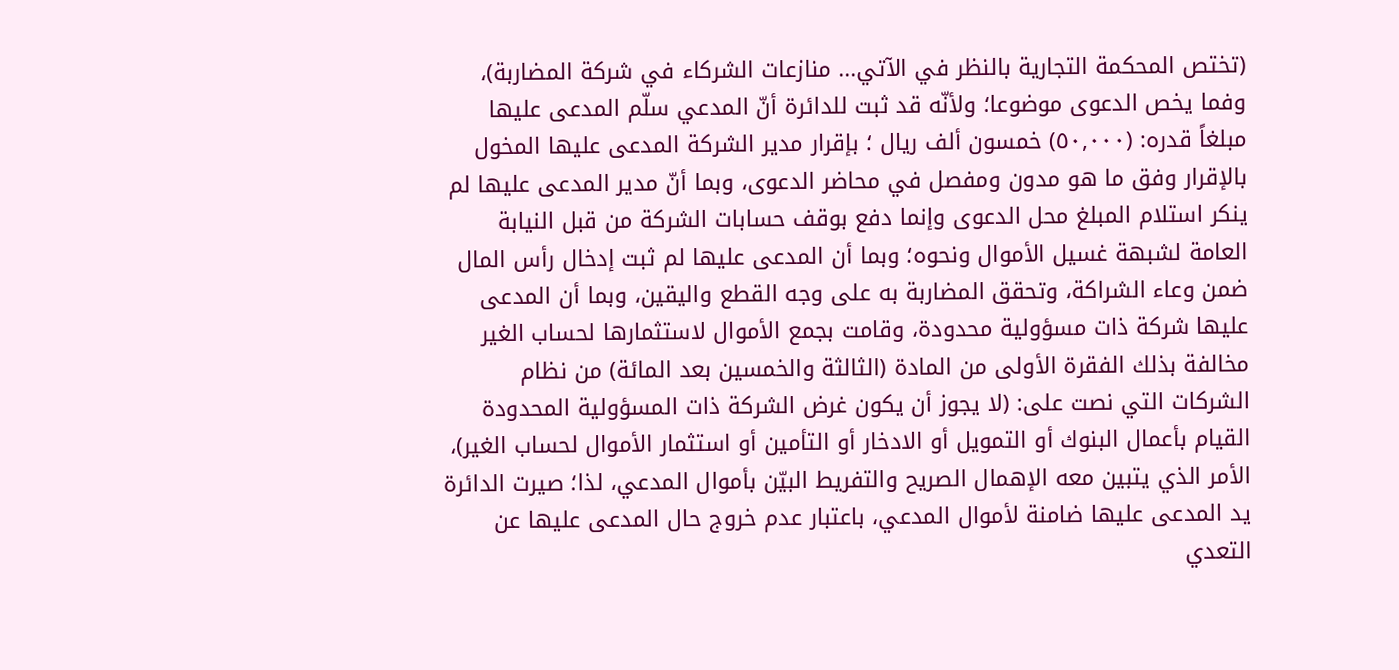(تختص المحكمة التجارية بالنظر في الآتي... منازعات الشركاء في شركة المضاربة)، وفما يخص الدعوى موضوعا؛ ولأنّه قد ثبت للدائرة أنّ المدعي سلّم المدعى عليها مبلغاً قدره: (٥٠,٠٠٠) خمسون ألف ريال ؛ بإقرار مدير الشركة المدعى عليها المخول بالإقرار وفق ما هو مدون ومفصل في محاضر الدعوى، وبما أنّ مدير المدعى عليها لم ينكر استلام المبلغ محل الدعوى وإنما دفع بوقف حسابات الشركة من قبل النيابة العامة لشبهة غسيل الأموال ونحوه؛ وبما أن المدعى عليها لم ثبت إدخال رأس المال ضمن وعاء الشراكة، وتحقق المضاربة به على وجه القطع واليقين، وبما أن المدعى عليها شركة ذات مسؤولية محدودة، وقامت بجمع الأموال لاستثمارها لحساب الغير مخالفة بذلك الفقرة الأولى من المادة (الثالثة والخمسين بعد المائة) من نظام الشركات التي نصت على: (لا يجوز أن يكون غرض الشركة ذات المسؤولية المحدودة القيام بأعمال البنوك أو التمويل أو الادخار أو التأمين أو استثمار الأموال لحساب الغير)، الأمر الذي يتبين معه الإهمال الصريح والتفريط البيّن بأموال المدعي، لذا؛ صيرت الدائرة يد المدعى عليها ضامنة لأموال المدعي، باعتبار عدم خروج حال المدعى عليها عن التعدي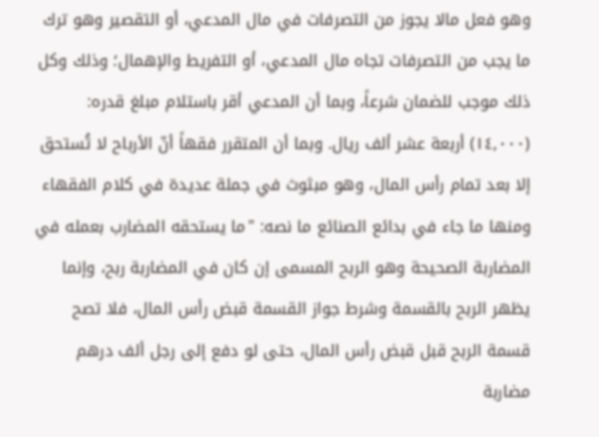وهو فعل مالا يجوز من التصرفات في مال المدعي، أو التقصير وهو ترك ما يجب من التصرفات تجاه مال المدعي، أو التفريط والإهمال؛ وذلك وكل ذلك موجب للضمان شرعاً، وبما أن المدعي أقر باستلام مبلغ قدره: (١٤,٠٠٠) أربعة عشر ألف ريال. وبما أن المتقرر فقهاً أنّ الأرباح لا تُستحق إلا بعد تمام رأس المال، وهو مبثوث في جملة عديدة في كلام الفقهاء ومنها ما جاء في بدائع الصنائع ما نصه: "ما يستحقه المضارب بعمله في المضاربة الصحيحة وهو الربح المسمى إن كان في المضاربة ربح، وإنما يظهر الربح بالقسمة وشرط جواز القسمة قبض رأس المال، فلا تصح قسمة الربح قبل قبض رأس المال، حتى لو دفع إلى رجل ألف درهم مضاربة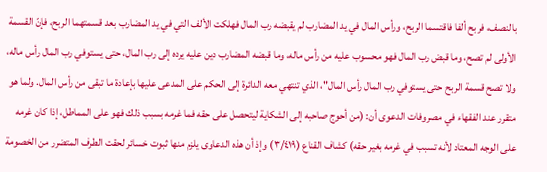بالنصف، فربح ألفا فاقتسما الربح، ورأس المال في يد المضارب لم يقبضه رب المال فهلكت الألف التي في يد المضارب بعد قسمتهما الربح، فإنّ القسمة الأولى لم تصح، وما قبض رب المال فهو محسوب عليه من رأس ماله، وما قبضه المضارب دين عليه يرده إلى رب المال، حتى يستوفي رب المال رأس ماله، ولا تصح قسمة الربح حتى يستوفي رب المال رأس المال"، الذي تنتهي معه الدائرة إلى الحكم على المدعى عليها بإعادة ما تبقى من رأس المال. ولما هو متقرر عند الفقهاء في مصروفات الدعوى أن: (من أحوج صاحبه إلى الشكاية ليتحصل على حقه فما غرمه بسبب ذلك فهو على المماطل، إذا كان غرمه على الوجه المعتاد لأنه تسبب في غرمه بغير حقه) كشاف القناع (٣/٤١٩) وإذ أن هذه الدعاوى يلزم منها ثبوت خسائر لحقت الطرف المتضرر من الخصومة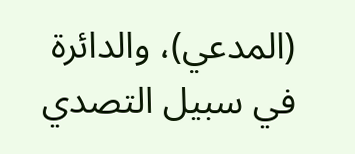(المدعي)، والدائرة في سبيل التصدي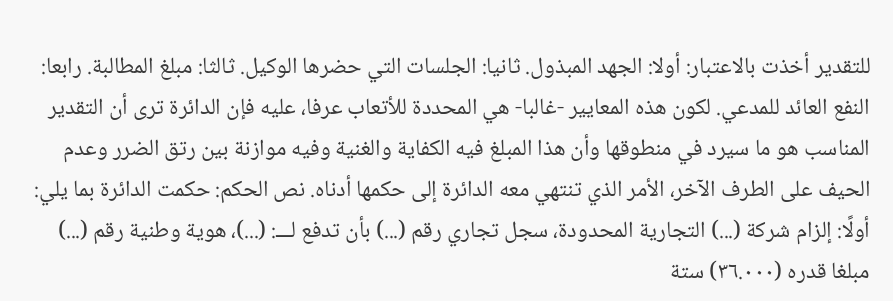للتقدير أخذت بالاعتبار: أولا: الجهد المبذول. ثانيا: الجلسات التي حضرها الوكيل. ثالثا: مبلغ المطالبة. رابعا: النفع العائد للمدعي. لكون هذه المعايير -غالبا- هي المحددة للأتعاب عرفا، عليه فإن الدائرة ترى أن التقدير المناسب هو ما سيرد في منطوقها وأن هذا المبلغ فيه الكفاية والغنية وفيه موازنة بين رتق الضرر وعدم الحيف على الطرف الآخر، الأمر الذي تنتهي معه الدائرة إلى حكمها أدناه. نص الحكم: حكمت الدائرة بما يلي: أولًا: إلزام شركة (...) التجارية المحدودة، سجل تجاري رقم (...) بأن تدفع لـــ: (...)، هوية وطنية رقم (...) مبلغا قدره (٣٦.٠٠٠) ستة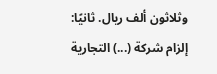وثلاثون ألف ريال. ثانيًا: إلزام شركة (...) التجارية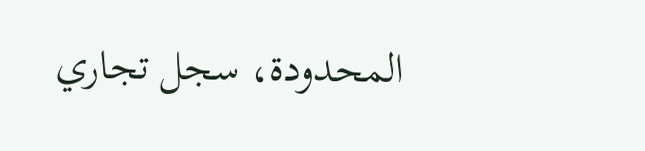المحدودة، سجل تجاري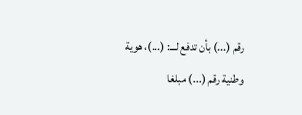رقم (...) بأن تدفع لـــ: (...)، هوية وطنية رقم (...) مبلغا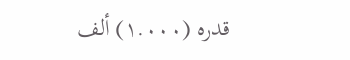قدره (١.٠٠٠) ألف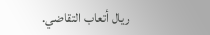ريال أتعاب التقاضي.